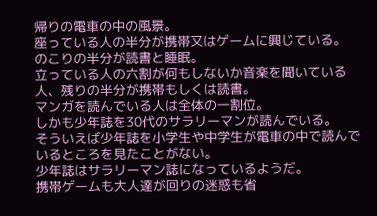帰りの電車の中の風景。
座っている人の半分が携帯又はゲームに興じている。
のこりの半分が読書と睡眠。
立っている人の六割が何もしないか音楽を聞いている人、残りの半分が携帯もしくは読書。
マンガを読んでいる人は全体の一割位。
しかも少年誌を30代のサラリーマンが読んでいる。
そういえば少年誌を小学生や中学生が電車の中で読んでいるところを見たことがない。
少年誌はサラリーマン誌になっているようだ。
携帯ゲームも大人達が回りの迷惑も省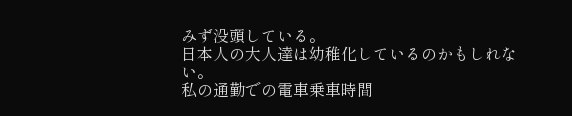みず没頭している。
日本人の大人達は幼稚化しているのかもしれない。
私の通勤での電車乗車時間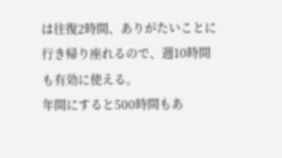は往復2時間、ありがたいことに行き帰り座れるので、週10時間も有効に使える。
年間にすると500時間もあ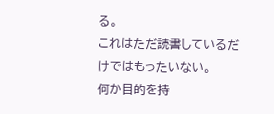る。
これはただ読書しているだけではもったいない。
何か目的を持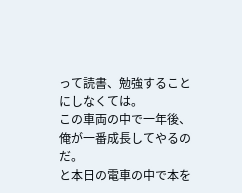って読書、勉強することにしなくては。
この車両の中で一年後、俺が一番成長してやるのだ。
と本日の電車の中で本を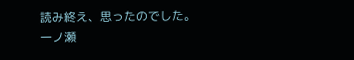読み終え、思ったのでした。
一ノ瀬